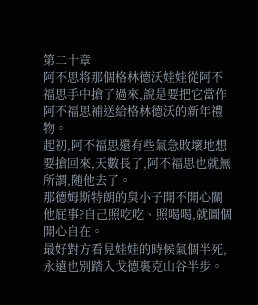第二十章
阿不思将那個格林德沃娃娃從阿不福思手中搶了過來,說是要把它當作阿不福思補送給格林德沃的新年禮物。
起初,阿不福思還有些氣急敗壞地想要搶回來,天數長了,阿不福思也就無所謂,随他去了。
那德姆斯特朗的臭小子開不開心關他屁事?自己照吃吃、照喝喝,就圖個開心自在。
最好對方看見娃娃的時候氣個半死,永遠也別踏入戈德裏克山谷半步。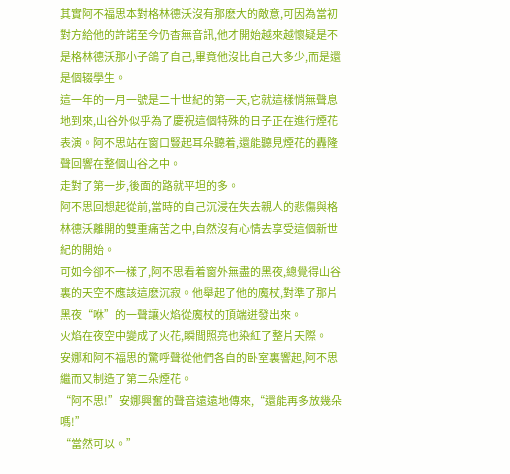其實阿不福思本對格林德沃沒有那麽大的敵意,可因為當初對方給他的許諾至今仍杳無音訊,他才開始越來越懷疑是不是格林德沃那小子鴿了自己,畢竟他沒比自己大多少,而是還是個辍學生。
這一年的一月一號是二十世紀的第一天,它就這樣悄無聲息地到來,山谷外似乎為了慶祝這個特殊的日子正在進行煙花表演。阿不思站在窗口豎起耳朵聽着,還能聽見煙花的轟隆聲回響在整個山谷之中。
走對了第一步,後面的路就平坦的多。
阿不思回想起從前,當時的自己沉浸在失去親人的悲傷與格林德沃離開的雙重痛苦之中,自然沒有心情去享受這個新世紀的開始。
可如今卻不一樣了,阿不思看着窗外無盡的黑夜,總覺得山谷裏的天空不應該這麽沉寂。他舉起了他的魔杖,對準了那片黑夜“咻”的一聲讓火焰從魔杖的頂端迸發出來。
火焰在夜空中變成了火花,瞬間照亮也染紅了整片天際。
安娜和阿不福思的驚呼聲從他們各自的卧室裏響起,阿不思繼而又制造了第二朵煙花。
“阿不思!”安娜興奮的聲音遠遠地傳來,“還能再多放幾朵嗎!”
“當然可以。”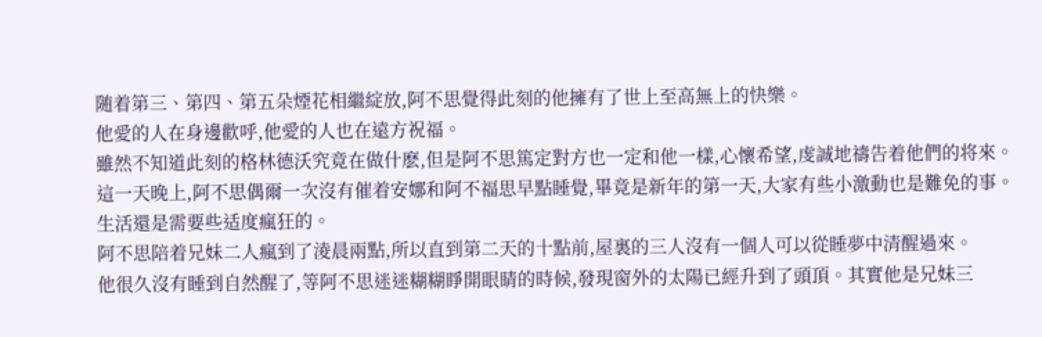随着第三、第四、第五朵煙花相繼綻放,阿不思覺得此刻的他擁有了世上至高無上的快樂。
他愛的人在身邊歡呼,他愛的人也在遠方祝福。
雖然不知道此刻的格林德沃究竟在做什麽,但是阿不思篤定對方也一定和他一樣,心懷希望,虔誠地禱告着他們的将來。
這一天晚上,阿不思偶爾一次沒有催着安娜和阿不福思早點睡覺,畢竟是新年的第一天,大家有些小激動也是難免的事。
生活還是需要些适度瘋狂的。
阿不思陪着兄妹二人瘋到了淩晨兩點,所以直到第二天的十點前,屋裏的三人沒有一個人可以從睡夢中清醒過來。
他很久沒有睡到自然醒了,等阿不思迷迷糊糊睜開眼睛的時候,發現窗外的太陽已經升到了頭頂。其實他是兄妹三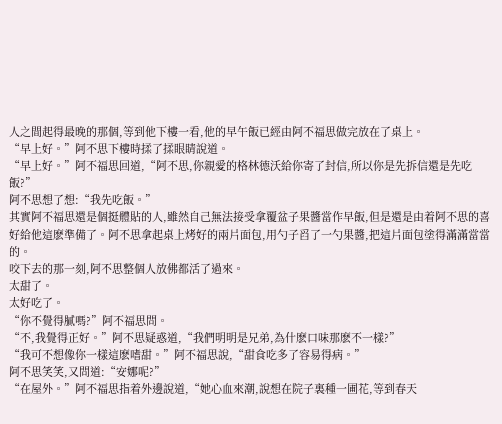人之間起得最晚的那個,等到他下樓一看,他的早午飯已經由阿不福思做完放在了桌上。
“早上好。”阿不思下樓時揉了揉眼睛說道。
“早上好。”阿不福思回道,“阿不思,你親愛的格林德沃給你寄了封信,所以你是先拆信還是先吃飯?”
阿不思想了想:“我先吃飯。”
其實阿不福思還是個挺體貼的人,雖然自己無法接受拿覆盆子果醬當作早飯,但是還是由着阿不思的喜好給他這麽準備了。阿不思拿起桌上烤好的兩片面包,用勺子舀了一勺果醬,把這片面包塗得滿滿當當的。
咬下去的那一刻,阿不思整個人放佛都活了過來。
太甜了。
太好吃了。
“你不覺得膩嗎?”阿不福思問。
“不,我覺得正好。”阿不思疑惑道,“我們明明是兄弟,為什麽口味那麽不一樣?”
“我可不想像你一樣這麽嗜甜。”阿不福思說,“甜食吃多了容易得病。”
阿不思笑笑,又問道:“安娜呢?”
“在屋外。”阿不福思指着外邊說道,“她心血來潮,說想在院子裏種一圃花,等到春天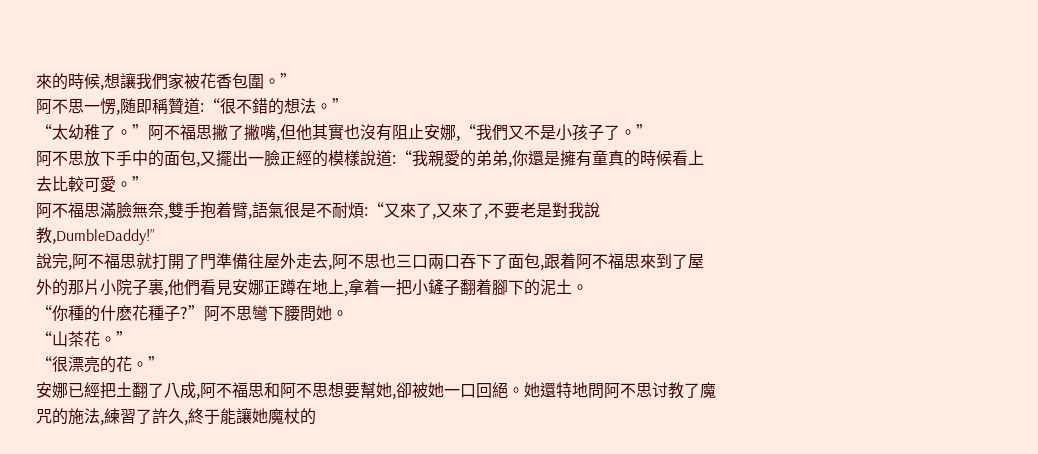來的時候,想讓我們家被花香包圍。”
阿不思一愣,随即稱贊道:“很不錯的想法。”
“太幼稚了。”阿不福思撇了撇嘴,但他其實也沒有阻止安娜,“我們又不是小孩子了。”
阿不思放下手中的面包,又擺出一臉正經的模樣說道:“我親愛的弟弟,你還是擁有童真的時候看上去比較可愛。”
阿不福思滿臉無奈,雙手抱着臂,語氣很是不耐煩:“又來了,又來了,不要老是對我說教,DumbleDaddy!”
說完,阿不福思就打開了門準備往屋外走去,阿不思也三口兩口吞下了面包,跟着阿不福思來到了屋外的那片小院子裏,他們看見安娜正蹲在地上,拿着一把小鏟子翻着腳下的泥土。
“你種的什麽花種子?”阿不思彎下腰問她。
“山茶花。”
“很漂亮的花。”
安娜已經把土翻了八成,阿不福思和阿不思想要幫她,卻被她一口回絕。她還特地問阿不思讨教了魔咒的施法,練習了許久,終于能讓她魔杖的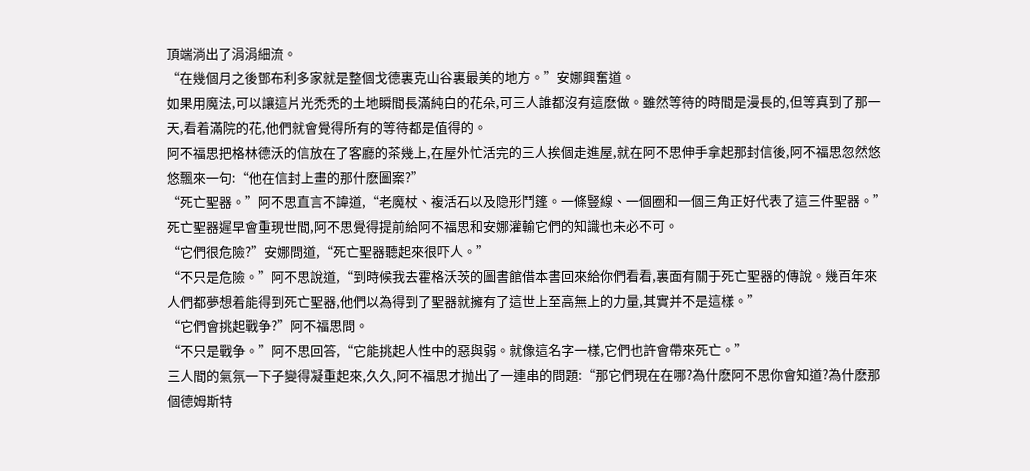頂端淌出了涓涓細流。
“在幾個月之後鄧布利多家就是整個戈德裏克山谷裏最美的地方。”安娜興奮道。
如果用魔法,可以讓這片光禿禿的土地瞬間長滿純白的花朵,可三人誰都沒有這麽做。雖然等待的時間是漫長的,但等真到了那一天,看着滿院的花,他們就會覺得所有的等待都是值得的。
阿不福思把格林德沃的信放在了客廳的茶幾上,在屋外忙活完的三人挨個走進屋,就在阿不思伸手拿起那封信後,阿不福思忽然悠悠飄來一句:“他在信封上畫的那什麽圖案?”
“死亡聖器。”阿不思直言不諱道,“老魔杖、複活石以及隐形鬥篷。一條豎線、一個圈和一個三角正好代表了這三件聖器。”
死亡聖器遲早會重現世間,阿不思覺得提前給阿不福思和安娜灌輸它們的知識也未必不可。
“它們很危險?”安娜問道,“死亡聖器聽起來很吓人。”
“不只是危險。”阿不思說道,“到時候我去霍格沃茨的圖書館借本書回來給你們看看,裏面有關于死亡聖器的傳說。幾百年來人們都夢想着能得到死亡聖器,他們以為得到了聖器就擁有了這世上至高無上的力量,其實并不是這樣。”
“它們會挑起戰争?”阿不福思問。
“不只是戰争。”阿不思回答,“它能挑起人性中的惡與弱。就像這名字一樣,它們也許會帶來死亡。”
三人間的氣氛一下子變得凝重起來,久久,阿不福思才抛出了一連串的問題:“那它們現在在哪?為什麽阿不思你會知道?為什麽那個德姆斯特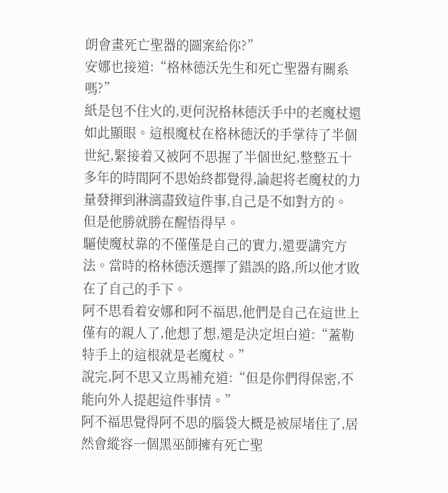朗會畫死亡聖器的圖案給你?”
安娜也接道:“格林德沃先生和死亡聖器有關系嗎?”
紙是包不住火的,更何況格林德沃手中的老魔杖還如此顯眼。這根魔杖在格林德沃的手掌待了半個世紀,緊接着又被阿不思握了半個世紀,整整五十多年的時間阿不思始終都覺得,論起将老魔杖的力量發揮到淋漓盡致這件事,自己是不如對方的。
但是他勝就勝在醒悟得早。
驅使魔杖靠的不僅僅是自己的實力,還要講究方法。當時的格林德沃選擇了錯誤的路,所以他才敗在了自己的手下。
阿不思看着安娜和阿不福思,他們是自己在這世上僅有的親人了,他想了想,還是決定坦白道:“蓋勒特手上的這根就是老魔杖。”
說完,阿不思又立馬補充道:“但是你們得保密,不能向外人提起這件事情。”
阿不福思覺得阿不思的腦袋大概是被屎堵住了,居然會縱容一個黑巫師擁有死亡聖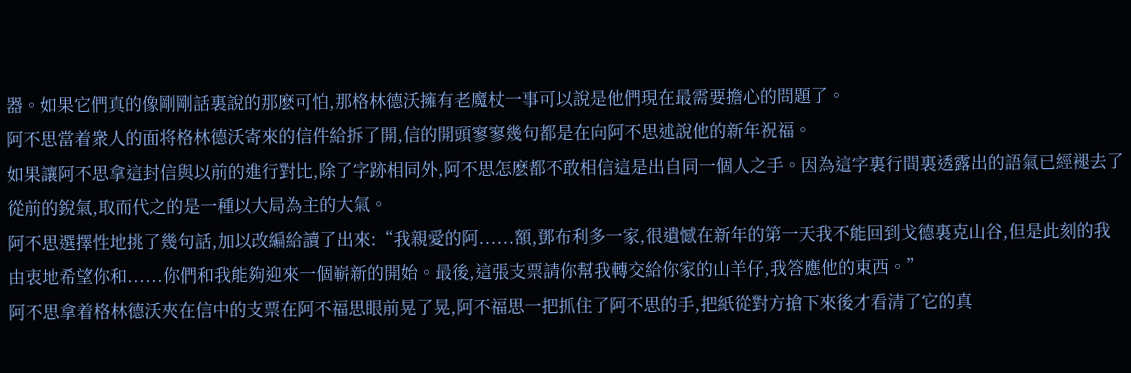器。如果它們真的像剛剛話裏說的那麽可怕,那格林德沃擁有老魔杖一事可以說是他們現在最需要擔心的問題了。
阿不思當着衆人的面将格林德沃寄來的信件給拆了開,信的開頭寥寥幾句都是在向阿不思述說他的新年祝福。
如果讓阿不思拿這封信與以前的進行對比,除了字跡相同外,阿不思怎麽都不敢相信這是出自同一個人之手。因為這字裏行間裏透露出的語氣已經褪去了從前的銳氣,取而代之的是一種以大局為主的大氣。
阿不思選擇性地挑了幾句話,加以改編給讀了出來:“我親愛的阿......額,鄧布利多一家,很遺憾在新年的第一天我不能回到戈德裏克山谷,但是此刻的我由衷地希望你和......你們和我能夠迎來一個嶄新的開始。最後,這張支票請你幫我轉交給你家的山羊仔,我答應他的東西。”
阿不思拿着格林德沃夾在信中的支票在阿不福思眼前晃了晃,阿不福思一把抓住了阿不思的手,把紙從對方搶下來後才看清了它的真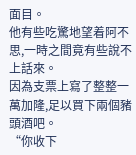面目。
他有些吃驚地望着阿不思,一時之間竟有些說不上話來。
因為支票上寫了整整一萬加隆,足以買下兩個豬頭酒吧。
“你收下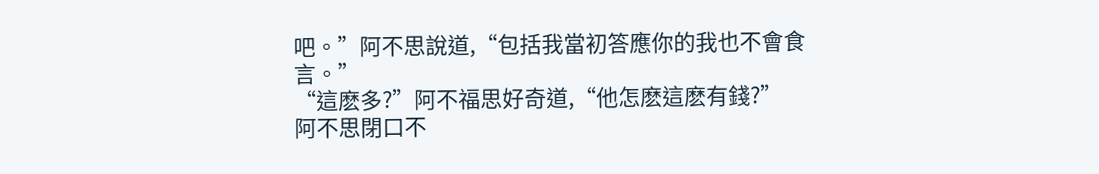吧。”阿不思說道,“包括我當初答應你的我也不會食言。”
“這麽多?”阿不福思好奇道,“他怎麽這麽有錢?”
阿不思閉口不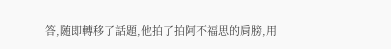答,随即轉移了話題,他拍了拍阿不福思的肩膀,用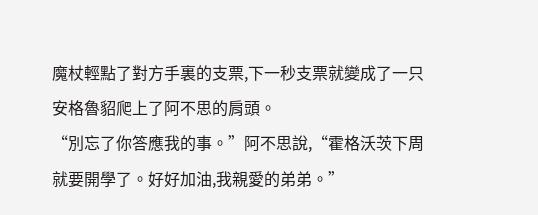魔杖輕點了對方手裏的支票,下一秒支票就變成了一只安格魯貂爬上了阿不思的肩頭。
“別忘了你答應我的事。”阿不思說,“霍格沃茨下周就要開學了。好好加油,我親愛的弟弟。”